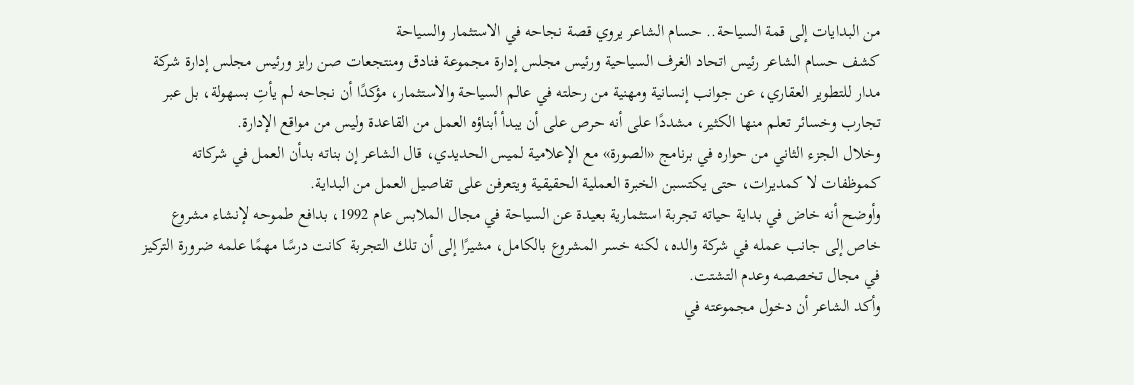من البدايات إلى قمة السياحة.. حسام الشاعر يروي قصة نجاحه في الاستثمار والسياحة
كشف حسام الشاعر رئيس اتحاد الغرف السياحية ورئيس مجلس إدارة مجموعة فنادق ومنتجعات صن رايز ورئيس مجلس إدارة شركة مدار للتطوير العقاري، عن جوانب إنسانية ومهنية من رحلته في عالم السياحة والاستثمار، مؤكدًا أن نجاحه لم يأتِ بسهولة، بل عبر تجارب وخسائر تعلم منها الكثير، مشددًا على أنه حرص على أن يبدأ أبناؤه العمل من القاعدة وليس من مواقع الإدارة.
وخلال الجزء الثاني من حواره في برنامج «الصورة» مع الإعلامية لميس الحديدي، قال الشاعر إن بناته بدأن العمل في شركاته كموظفات لا كمديرات، حتى يكتسبن الخبرة العملية الحقيقية ويتعرفن على تفاصيل العمل من البداية.
وأوضح أنه خاض في بداية حياته تجربة استثمارية بعيدة عن السياحة في مجال الملابس عام 1992، بدافع طموحه لإنشاء مشروع خاص إلى جانب عمله في شركة والده، لكنه خسر المشروع بالكامل، مشيرًا إلى أن تلك التجربة كانت درسًا مهمًا علمه ضرورة التركيز في مجال تخصصه وعدم التشتت.
وأكد الشاعر أن دخول مجموعته في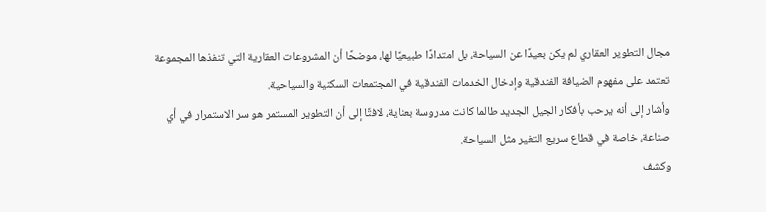مجال التطوير العقاري لم يكن بعيدًا عن السياحة، بل امتدادًا طبيعيًا لها، موضحًا أن المشروعات العقارية التي تنفذها المجموعة تعتمد على مفهوم الضيافة الفندقية وإدخال الخدمات الفندقية في المجتمعات السكنية والسياحية.
وأشار إلى أنه يرحب بأفكار الجيل الجديد طالما كانت مدروسة بعناية، لافتًا إلى أن التطوير المستمر هو سر الاستمرار في أي صناعة، خاصة في قطاع سريع التغير مثل السياحة.
وكشف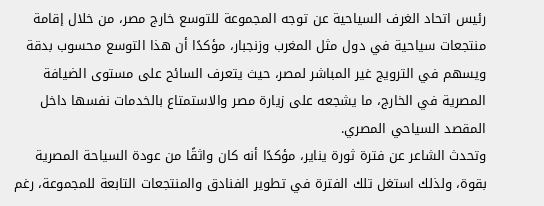رئيس اتحاد الغرف السياحية عن توجه المجموعة للتوسع خارج مصر، من خلال إقامة منتجعات سياحية في دول مثل المغرب وزنجبار، مؤكدًا أن هذا التوسع محسوب بدقة ويسهم في الترويج غير المباشر لمصر، حيث يتعرف السائح على مستوى الضيافة المصرية في الخارج، ما يشجعه على زيارة مصر والاستمتاع بالخدمات نفسها داخل المقصد السياحي المصري.
وتحدث الشاعر عن فترة ثورة يناير، مؤكدًا أنه كان واثقًا من عودة السياحة المصرية بقوة، ولذلك استغل تلك الفترة في تطوير الفنادق والمنتجعات التابعة للمجموعة، رغم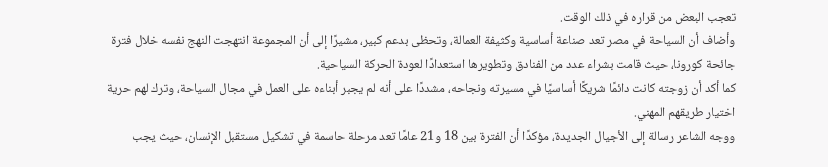تعجب البعض من قراره في ذلك الوقت.
وأضاف أن السياحة في مصر تعد صناعة أساسية وكثيفة العمالة، وتحظى بدعم كبير، مشيرًا إلى أن المجموعة انتهجت النهج نفسه خلال فترة جائحة كورونا، حيث قامت بشراء عدد من الفنادق وتطويرها استعدادًا لعودة الحركة السياحية.
كما أكد أن زوجته كانت دائمًا شريكًا أساسيًا في مسيرته ونجاحه، مشددًا على أنه لم يجبر أبناءه على العمل في مجال السياحة، وترك لهم حرية اختيار طريقهم المهني.
ووجه الشاعر رسالة إلى الأجيال الجديدة، مؤكدًا أن الفترة بين 18 و21 عامًا تعد مرحلة حاسمة في تشكيل مستقبل الإنسان، حيث يجب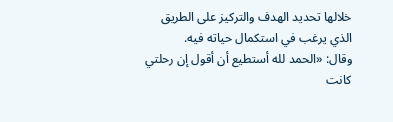خلالها تحديد الهدف والتركيز على الطريق الذي يرغب في استكمال حياته فيه.
وقال: «الحمد لله أستطيع أن أقول إن رحلتي كانت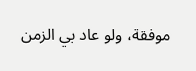موفقة، ولو عاد بي الزمن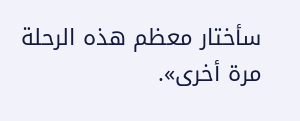سأختار معظم هذه الرحلة مرة أخرى».